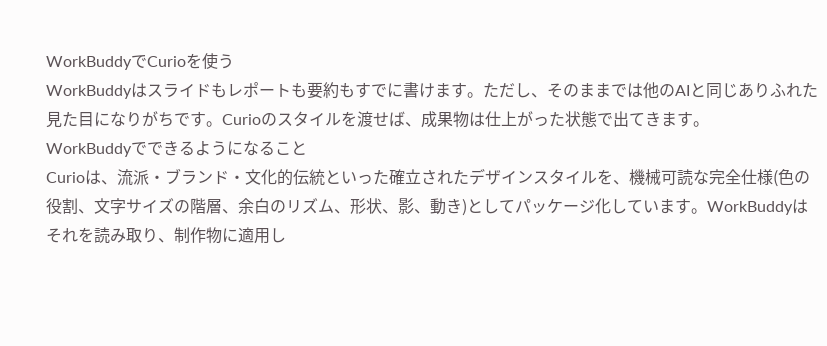WorkBuddyでCurioを使う
WorkBuddyはスライドもレポートも要約もすでに書けます。ただし、そのままでは他のAIと同じありふれた見た目になりがちです。Curioのスタイルを渡せば、成果物は仕上がった状態で出てきます。
WorkBuddyでできるようになること
Curioは、流派・ブランド・文化的伝統といった確立されたデザインスタイルを、機械可読な完全仕様(色の役割、文字サイズの階層、余白のリズム、形状、影、動き)としてパッケージ化しています。WorkBuddyはそれを読み取り、制作物に適用し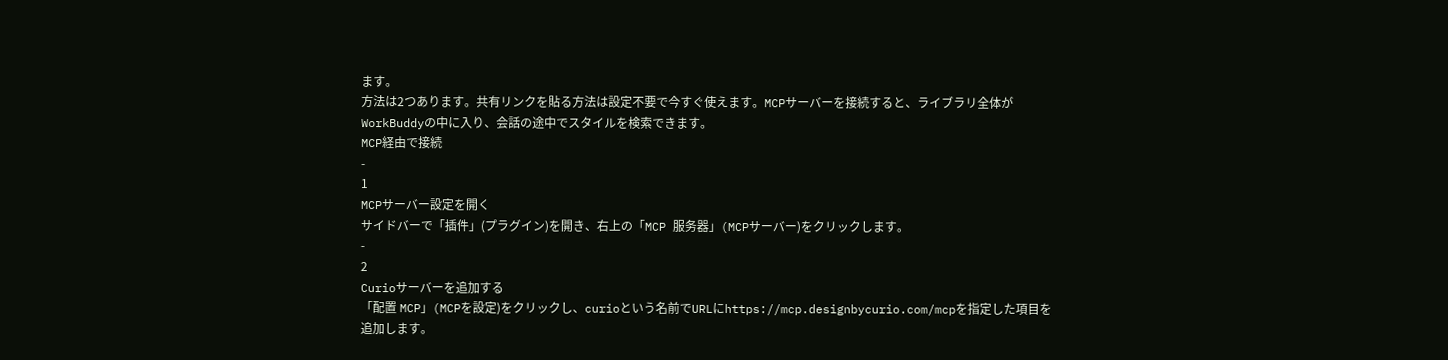ます。
方法は2つあります。共有リンクを貼る方法は設定不要で今すぐ使えます。MCPサーバーを接続すると、ライブラリ全体がWorkBuddyの中に入り、会話の途中でスタイルを検索できます。
MCP経由で接続
-
1
MCPサーバー設定を開く
サイドバーで「插件」(プラグイン)を開き、右上の「MCP 服务器」(MCPサーバー)をクリックします。
-
2
Curioサーバーを追加する
「配置 MCP」(MCPを設定)をクリックし、curioという名前でURLにhttps://mcp.designbycurio.com/mcpを指定した項目を追加します。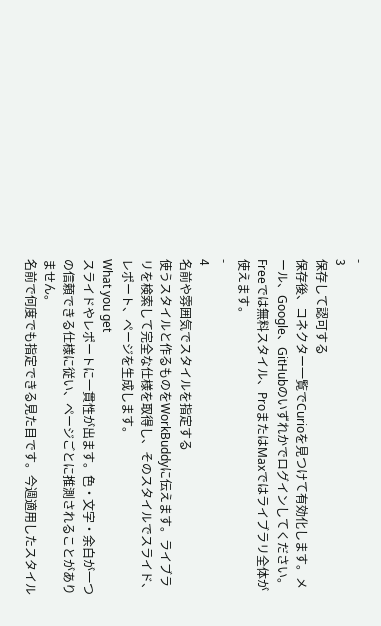-
3
保存して認可する
保存後、コネクター一覧でCurioを見つけて有効化します。メール、Google、GitHubのいずれかでログインしてください。Freeでは無料スタイル、ProまたはMaxではライブラリ全体が使えます。
-
4
名前や雰囲気でスタイルを指定する
使うスタイルと作るものをWorkBuddyに伝えます。ライブラリを検索して完全な仕様を取得し、そのスタイルでスライド、レポート、ページを生成します。
What you get
スライドやレポートに一貫性が出ます。色・文字・余白が一つの信頼できる仕様に従い、ページごとに推測されることがありません。
名前で何度でも指定できる見た目です。今週適用したスタイル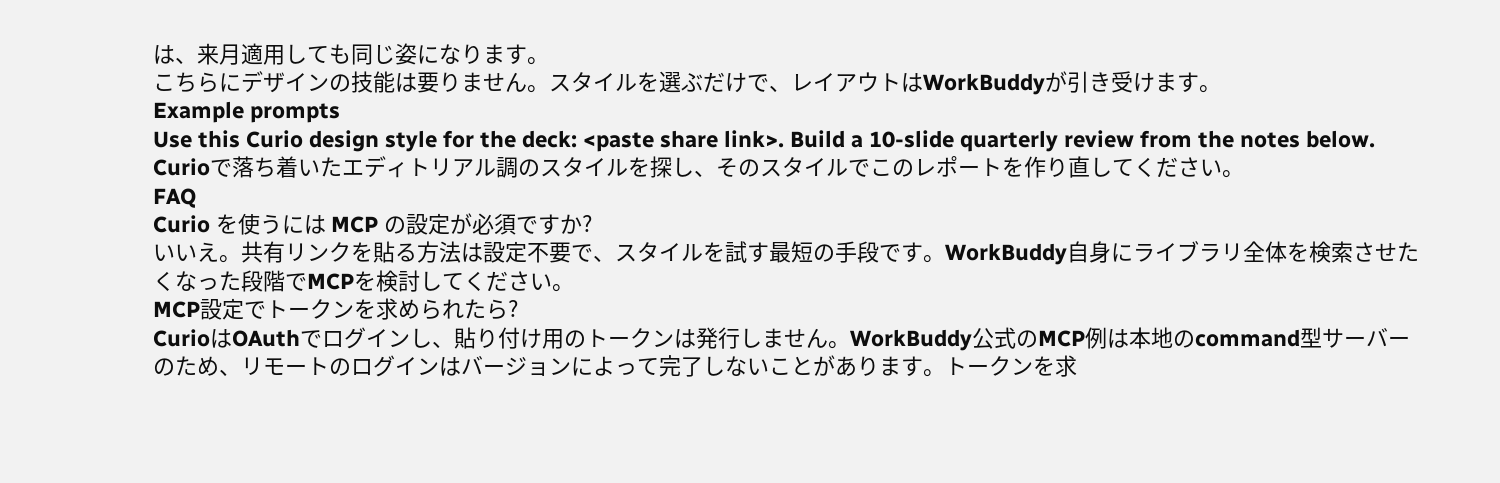は、来月適用しても同じ姿になります。
こちらにデザインの技能は要りません。スタイルを選ぶだけで、レイアウトはWorkBuddyが引き受けます。
Example prompts
Use this Curio design style for the deck: <paste share link>. Build a 10-slide quarterly review from the notes below.
Curioで落ち着いたエディトリアル調のスタイルを探し、そのスタイルでこのレポートを作り直してください。
FAQ
Curio を使うには MCP の設定が必須ですか?
いいえ。共有リンクを貼る方法は設定不要で、スタイルを試す最短の手段です。WorkBuddy自身にライブラリ全体を検索させたくなった段階でMCPを検討してください。
MCP設定でトークンを求められたら?
CurioはOAuthでログインし、貼り付け用のトークンは発行しません。WorkBuddy公式のMCP例は本地のcommand型サーバーのため、リモートのログインはバージョンによって完了しないことがあります。トークンを求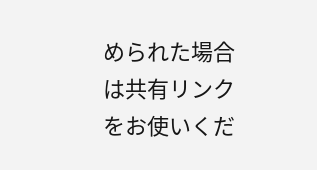められた場合は共有リンクをお使いくだ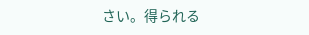さい。得られる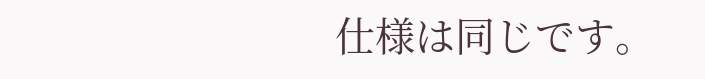仕様は同じです。